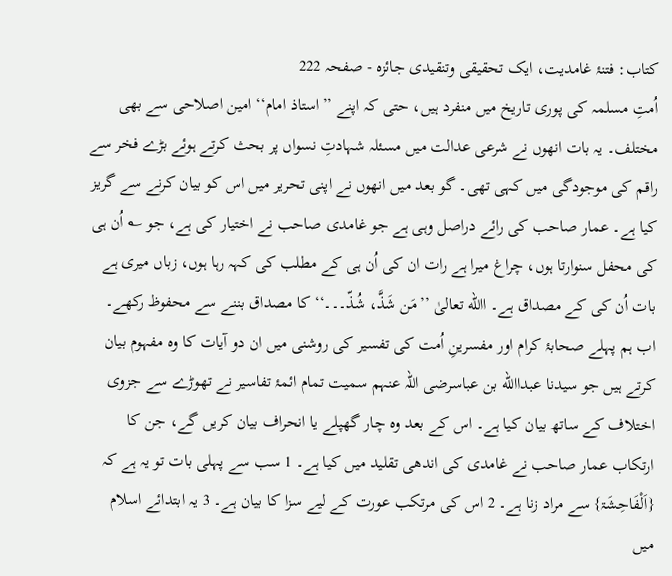کتاب: فتنۂ غامدیت، ایک تحقیقی وتنقیدی جائزہ - صفحہ 222
اُمتِ مسلمہ کی پوری تاریخ میں منفرد ہیں، حتی کہ اپنے ’’استاذ امام‘‘ امین اصلاحی سے بھی مختلف۔ یہ بات انھوں نے شرعی عدالت میں مسئلہ شہادتِ نسواں پر بحث کرتے ہوئے بڑے فخر سے راقم کی موجودگی میں کہی تھی۔ گو بعد میں انھوں نے اپنی تحریر میں اس کو بیان کرنے سے گریز کیا ہے۔ عمار صاحب کی رائے دراصل وہی ہے جو غامدی صاحب نے اختیار کی ہے، جو ؎ اُن ہی کی محفل سنوارتا ہوں، چراغ میرا ہے رات ان کی اُن ہی کے مطلب کی کہہ رہا ہوں، زباں میری ہے بات اُن کی کے مصداق ہے۔ االله تعالیٰ ’’مَن شَذَّ، شُذّ۔۔۔‘‘ کا مصداق بننے سے محفوظ رکھے۔ اب ہم پہلے صحابۂ کرام اور مفسرینِ اُمت کی تفسیر کی روشنی میں ان دو آیات کا وہ مفہوم بیان کرتے ہیں جو سیدنا عبداالله بن عباسرضی اللہ عنہم سمیت تمام ائمۂ تفاسیر نے تھوڑے سے جزوی اختلاف کے ساتھ بیان کیا ہے۔ اس کے بعد وہ چار گھپلے یا انحراف بیان کریں گے، جن کا ارتکاب عمار صاحب نے غامدی کی اندھی تقلید میں کیا ہے۔ 1 سب سے پہلی بات تو یہ ہے کہ {اَلْفَاحِشَۃ} سے مراد زنا ہے۔ 2 اس کی مرتکب عورت کے لیے سزا کا بیان ہے۔ 3 یہ ابتدائے اسلام میں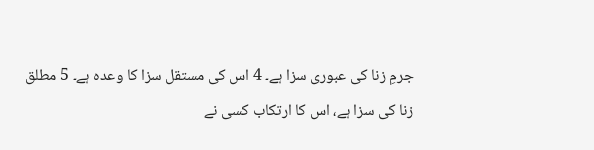جرمِ زنا کی عبوری سزا ہے۔ 4 اس کی مستقل سزا کا وعدہ ہے۔ 5 مطلق زنا کی سزا ہے، اس کا ارتکاب کسی نے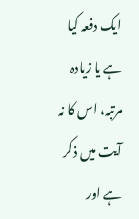ایک دفعہ کیا ہے یا زیادہ مرتبہ، اس کا نہ آیت میں ذکر ہے اور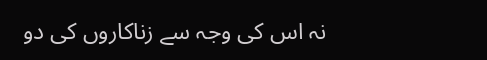نہ اس کی وجہ سے زناکاروں کی دو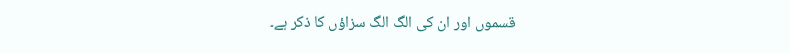قسموں اور ان کی الگ الگ سزاؤں کا ذکر ہے۔